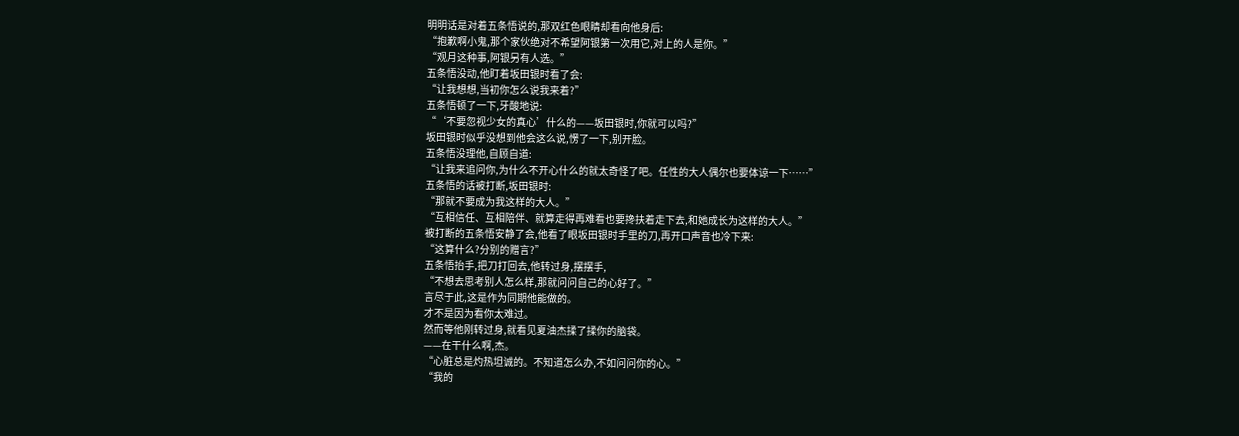明明话是对着五条悟说的,那双红色眼睛却看向他身后:
“抱歉啊小鬼,那个家伙绝对不希望阿银第一次用它,对上的人是你。”
“观月这种事,阿银另有人选。”
五条悟没动,他盯着坂田银时看了会:
“让我想想,当初你怎么说我来着?”
五条悟顿了一下,牙酸地说:
“‘不要忽视少女的真心’什么的——坂田银时,你就可以吗?”
坂田银时似乎没想到他会这么说,愣了一下,别开脸。
五条悟没理他,自顾自道:
“让我来追问你,为什么不开心什么的就太奇怪了吧。任性的大人偶尔也要体谅一下……”
五条悟的话被打断,坂田银时:
“那就不要成为我这样的大人。”
“互相信任、互相陪伴、就算走得再难看也要搀扶着走下去,和她成长为这样的大人。”
被打断的五条悟安静了会,他看了眼坂田银时手里的刀,再开口声音也冷下来:
“这算什么?分别的赠言?”
五条悟抬手,把刀打回去,他转过身,摆摆手,
“不想去思考别人怎么样,那就问问自己的心好了。”
言尽于此,这是作为同期他能做的。
才不是因为看你太难过。
然而等他刚转过身,就看见夏油杰揉了揉你的脑袋。
——在干什么啊,杰。
“心脏总是灼热坦诚的。不知道怎么办,不如问问你的心。”
“我的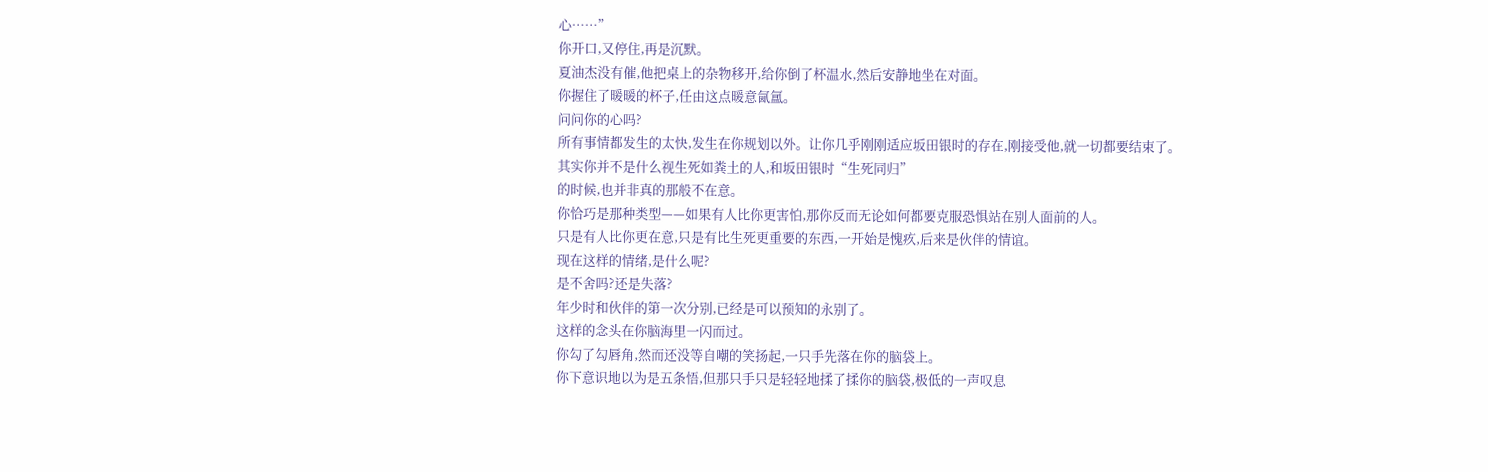心……”
你开口,又停住,再是沉默。
夏油杰没有催,他把桌上的杂物移开,给你倒了杯温水,然后安静地坐在对面。
你握住了暖暖的杯子,任由这点暖意氤氲。
问问你的心吗?
所有事情都发生的太快,发生在你规划以外。让你几乎刚刚适应坂田银时的存在,刚接受他,就一切都要结束了。
其实你并不是什么视生死如粪土的人,和坂田银时“生死同归”
的时候,也并非真的那般不在意。
你恰巧是那种类型——如果有人比你更害怕,那你反而无论如何都要克服恐惧站在别人面前的人。
只是有人比你更在意,只是有比生死更重要的东西,一开始是愧疚,后来是伙伴的情谊。
现在这样的情绪,是什么呢?
是不舍吗?还是失落?
年少时和伙伴的第一次分别,已经是可以预知的永别了。
这样的念头在你脑海里一闪而过。
你勾了勾唇角,然而还没等自嘲的笑扬起,一只手先落在你的脑袋上。
你下意识地以为是五条悟,但那只手只是轻轻地揉了揉你的脑袋,极低的一声叹息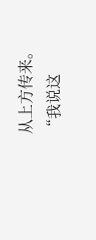从上方传来。
“我说这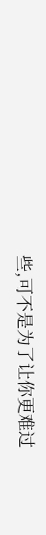些,可不是为了让你更难过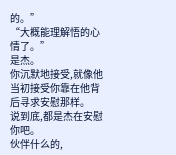的。”
“大概能理解悟的心情了。”
是杰。
你沉默地接受,就像他当初接受你靠在他背后寻求安慰那样。
说到底,都是杰在安慰你吧。
伙伴什么的,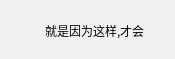就是因为这样,才会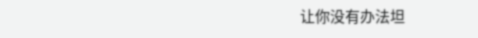让你没有办法坦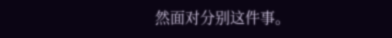然面对分别这件事。